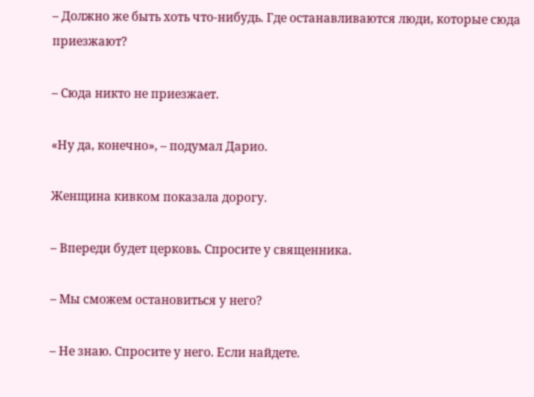– Должно же быть хоть что-нибудь. Где останавливаются люди, которые сюда приезжают?

– Сюда никто не приезжает.

«Ну да, конечно», – подумал Дарио.

Женщина кивком показала дорогу.

– Впереди будет церковь. Спросите у священника.

– Мы сможем остановиться у него?

– Не знаю. Спросите у него. Если найдете.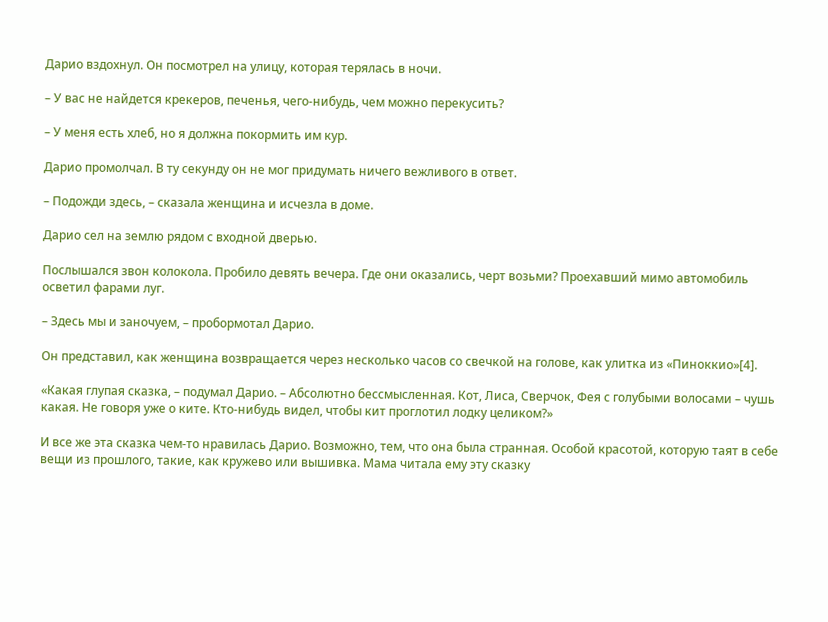Дарио вздохнул. Он посмотрел на улицу, которая терялась в ночи.

– У вас не найдется крекеров, печенья, чего-нибудь, чем можно перекусить?

– У меня есть хлеб, но я должна покормить им кур.

Дарио промолчал. В ту секунду он не мог придумать ничего вежливого в ответ.

– Подожди здесь, – сказала женщина и исчезла в доме.

Дарио сел на землю рядом с входной дверью.

Послышался звон колокола. Пробило девять вечера. Где они оказались, черт возьми? Проехавший мимо автомобиль осветил фарами луг.

– Здесь мы и заночуем, – пробормотал Дарио.

Он представил, как женщина возвращается через несколько часов со свечкой на голове, как улитка из «Пиноккио»[4].

«Какая глупая сказка, – подумал Дарио. – Абсолютно бессмысленная. Кот, Лиса, Сверчок, Фея с голубыми волосами – чушь какая. Не говоря уже о ките. Кто-нибудь видел, чтобы кит проглотил лодку целиком?»

И все же эта сказка чем-то нравилась Дарио. Возможно, тем, что она была странная. Особой красотой, которую таят в себе вещи из прошлого, такие, как кружево или вышивка. Мама читала ему эту сказку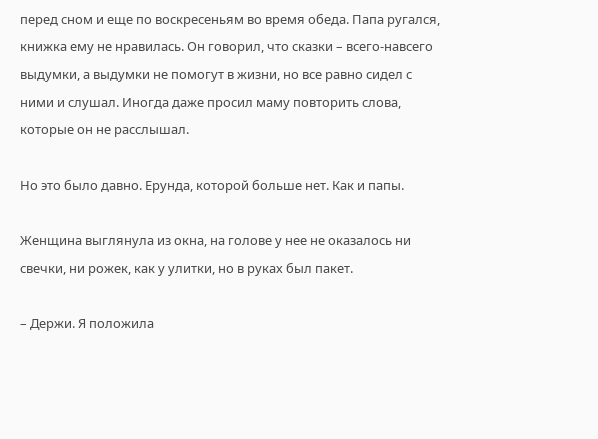перед сном и еще по воскресеньям во время обеда. Папа ругался, книжка ему не нравилась. Он говорил, что сказки – всего-навсего выдумки, а выдумки не помогут в жизни, но все равно сидел с ними и слушал. Иногда даже просил маму повторить слова, которые он не расслышал.

Но это было давно. Ерунда, которой больше нет. Как и папы.

Женщина выглянула из окна, на голове у нее не оказалось ни свечки, ни рожек, как у улитки, но в руках был пакет.

– Держи. Я положила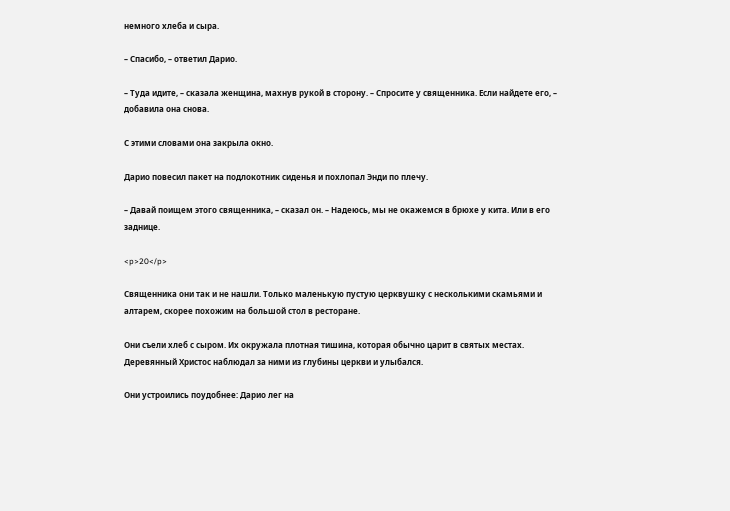немного хлеба и сыра.

– Спасибо, – ответил Дарио.

– Туда идите, – сказала женщина, махнув рукой в сторону. – Спросите у священника. Если найдете его, – добавила она снова.

С этими словами она закрыла окно.

Дарио повесил пакет на подлокотник сиденья и похлопал Энди по плечу.

– Давай поищем этого священника, – сказал он. – Надеюсь, мы не окажемся в брюхе у кита. Или в его заднице.

<p>20</p>

Священника они так и не нашли. Только маленькую пустую церквушку с несколькими скамьями и алтарем, скорее похожим на большой стол в ресторане.

Они съели хлеб с сыром. Их окружала плотная тишина, которая обычно царит в святых местах. Деревянный Христос наблюдал за ними из глубины церкви и улыбался.

Они устроились поудобнее: Дарио лег на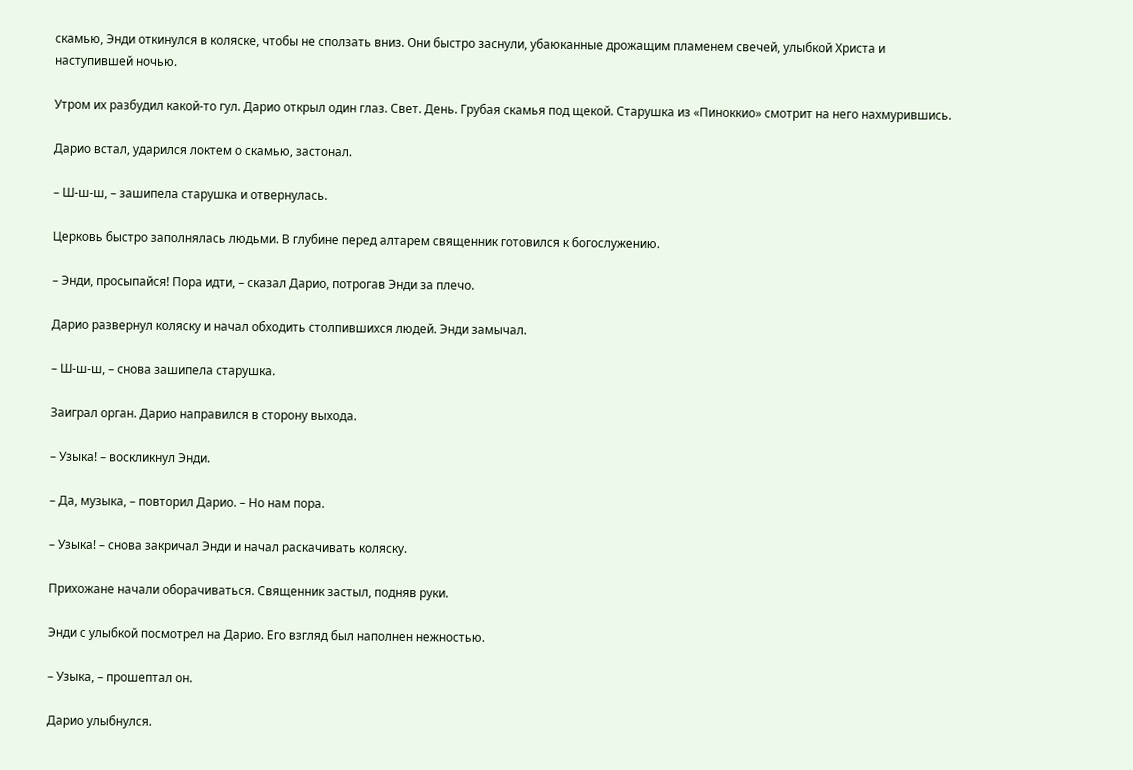скамью, Энди откинулся в коляске, чтобы не сползать вниз. Они быстро заснули, убаюканные дрожащим пламенем свечей, улыбкой Христа и наступившей ночью.

Утром их разбудил какой-то гул. Дарио открыл один глаз. Свет. День. Грубая скамья под щекой. Старушка из «Пиноккио» смотрит на него нахмурившись.

Дарио встал, ударился локтем о скамью, застонал.

– Ш-ш-ш, – зашипела старушка и отвернулась.

Церковь быстро заполнялась людьми. В глубине перед алтарем священник готовился к богослужению.

– Энди, просыпайся! Пора идти, – сказал Дарио, потрогав Энди за плечо.

Дарио развернул коляску и начал обходить столпившихся людей. Энди замычал.

– Ш-ш-ш, – снова зашипела старушка.

Заиграл орган. Дарио направился в сторону выхода.

– Узыка! – воскликнул Энди.

– Да, музыка, – повторил Дарио. – Но нам пора.

– Узыка! – снова закричал Энди и начал раскачивать коляску.

Прихожане начали оборачиваться. Священник застыл, подняв руки.

Энди с улыбкой посмотрел на Дарио. Его взгляд был наполнен нежностью.

– Узыка, – прошептал он.

Дарио улыбнулся.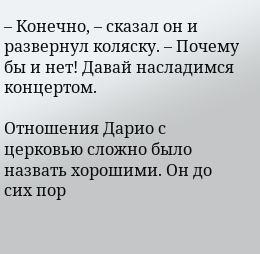– Конечно, – сказал он и развернул коляску. – Почему бы и нет! Давай насладимся концертом.

Отношения Дарио с церковью сложно было назвать хорошими. Он до сих пор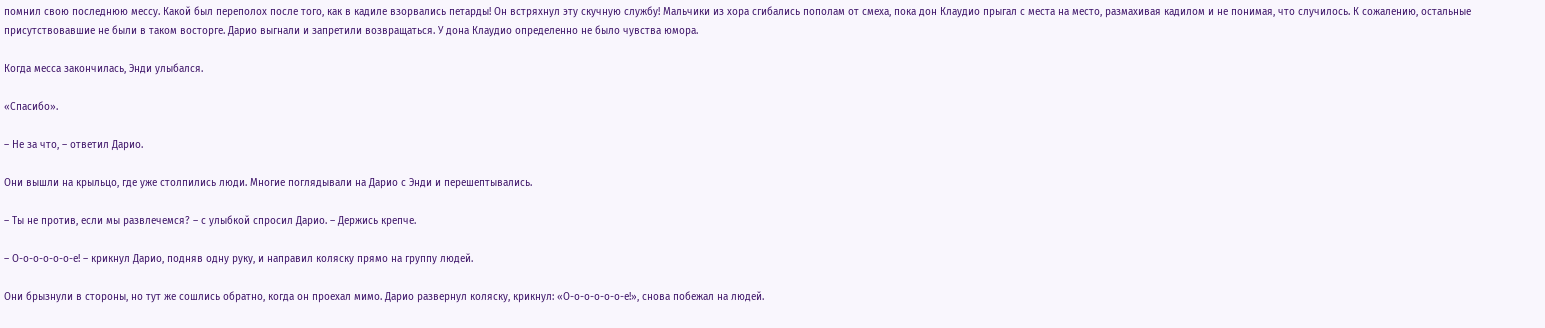помнил свою последнюю мессу. Какой был переполох после того, как в кадиле взорвались петарды! Он встряхнул эту скучную службу! Мальчики из хора сгибались пополам от смеха, пока дон Клаудио прыгал с места на место, размахивая кадилом и не понимая, что случилось. К сожалению, остальные присутствовавшие не были в таком восторге. Дарио выгнали и запретили возвращаться. У дона Клаудио определенно не было чувства юмора.

Когда месса закончилась, Энди улыбался.

«Спасибо».

– Не за что, – ответил Дарио.

Они вышли на крыльцо, где уже столпились люди. Многие поглядывали на Дарио с Энди и перешептывались.

– Ты не против, если мы развлечемся? – с улыбкой спросил Дарио. – Держись крепче.

– О-о-о-о-о-о-е! – крикнул Дарио, подняв одну руку, и направил коляску прямо на группу людей.

Они брызнули в стороны, но тут же сошлись обратно, когда он проехал мимо. Дарио развернул коляску, крикнул: «О-о-о-о-о-о-е!», снова побежал на людей.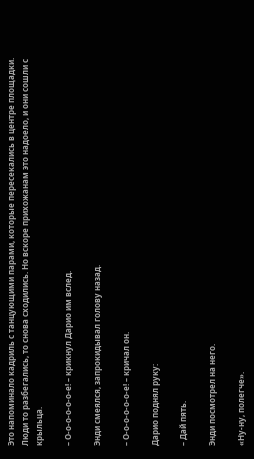Это напоминало кадриль с танцующими парами, которые пересекались в центре площадки. Люди то разбегались, то снова сходились. Но вскоре прихожанам это надоело, и они сошли с крыльца.

– О-о-о-о-о-о-е! – крикнул Дарио им вслед.

Энди смеялся, запрокидывал голову назад.

– О-о-о-о-о-о-е! – кричал он.

Дарио поднял руку:

– Дай пять.

Энди посмотрел на него.

«Ну-ну, полегче».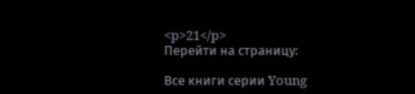<p>21</p>
Перейти на страницу:

Все книги серии Young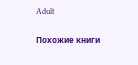Adult

Похожие книги